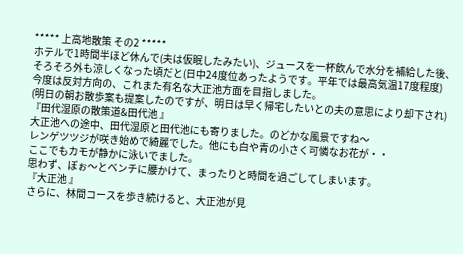***** 上高地散策 その2 *****
ホテルで1時間半ほど休んで(夫は仮眠したみたい)、ジュースを一杯飲んで水分を補給した後、
そろそろ外も涼しくなった頃だと(日中24度位あったようです。平年では最高気温17度程度)
今度は反対方向の、これまた有名な大正池方面を目指しました。
(明日の朝お散歩案も提案したのですが、明日は早く帰宅したいとの夫の意思により却下され)
『田代湿原の散策道&田代池 』
大正池への途中、田代湿原と田代池にも寄りました。のどかな風景ですね〜
レンゲツツジが咲き始めで綺麗でした。他にも白や青の小さく可憐なお花が・・
ここでもカモが静かに泳いでました。
思わず、ぼぉ〜とベンチに腰かけて、まったりと時間を過ごしてしまいます。
『大正池 』
さらに、林間コースを歩き続けると、大正池が見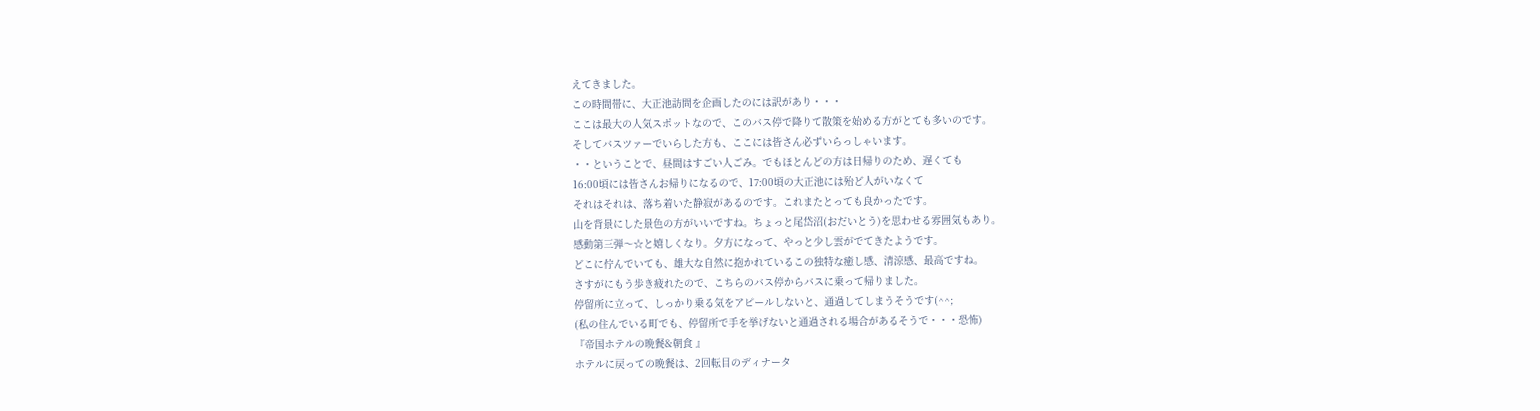えてきました。
この時間帯に、大正池訪問を企画したのには訳があり・・・
ここは最大の人気スポットなので、このバス停で降りて散策を始める方がとても多いのです。
そしてバスツァーでいらした方も、ここには皆さん必ずいらっしゃいます。
・・ということで、昼間はすごい人ごみ。でもほとんどの方は日帰りのため、遅くても
16:00頃には皆さんお帰りになるので、17:00頃の大正池には殆ど人がいなくて
それはそれは、落ち着いた静寂があるのです。これまたとっても良かったです。
山を背景にした景色の方がいいですね。ちょっと尾岱沼(おだいとう)を思わせる雰囲気もあり。
感動第三弾〜☆と嬉しくなり。夕方になって、やっと少し雲がでてきたようです。
どこに佇んでいても、雄大な自然に抱かれているこの独特な癒し感、清涼感、最高ですね。
さすがにもう歩き疲れたので、こちらのバス停からバスに乗って帰りました。
停留所に立って、しっかり乗る気をアピールしないと、通過してしまうそうです(^^;
(私の住んでいる町でも、停留所で手を挙げないと通過される場合があるそうで・・・恐怖)
『帝国ホテルの晩餐&朝食 』
ホテルに戻っての晩餐は、2回転目のディナータ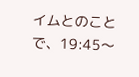イムとのことで、19:45〜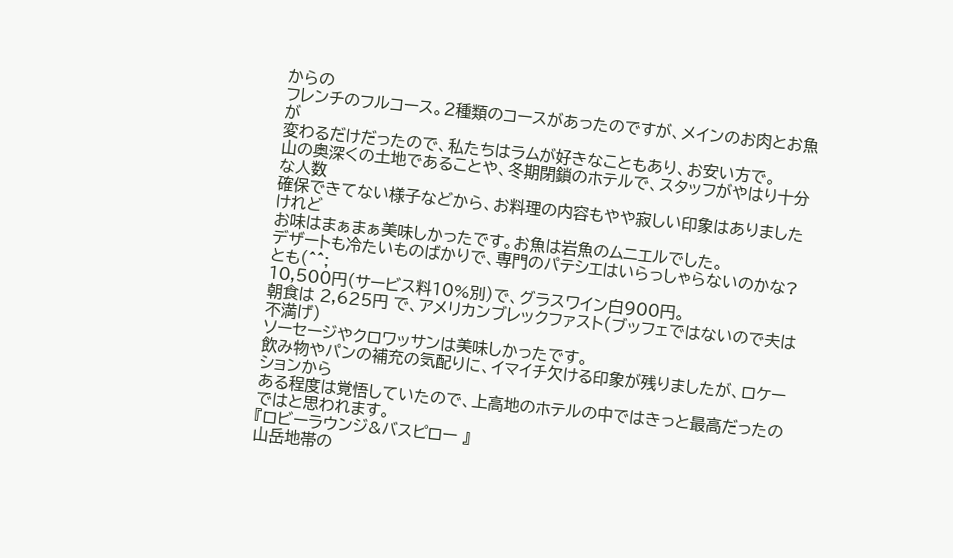からの
フレンチのフルコース。2種類のコースがあったのですが、メインのお肉とお魚が
変わるだけだったので、私たちはラムが好きなこともあり、お安い方で。
山の奥深くの土地であることや、冬期閉鎖のホテルで、スタッフがやはり十分な人数
確保できてない様子などから、お料理の内容もやや寂しい印象はありましたけれど
お味はまぁまぁ美味しかったです。お魚は岩魚のムニエルでした。
デザートも冷たいものばかりで、専門のパテシエはいらっしゃらないのかな?とも(^^;
10,500円(サービス料10%別)で、グラスワイン白900円。
朝食は 2,625円 で、アメリカンブレックファスト(ブッフェではないので夫は不満げ)
ソーセージやクロワッサンは美味しかったです。
飲み物やパンの補充の気配りに、イマイチ欠ける印象が残りましたが、ロケーションから
ある程度は覚悟していたので、上高地のホテルの中ではきっと最高だったのではと思われます。
『ロビーラウンジ&バスピロー 』
山岳地帯の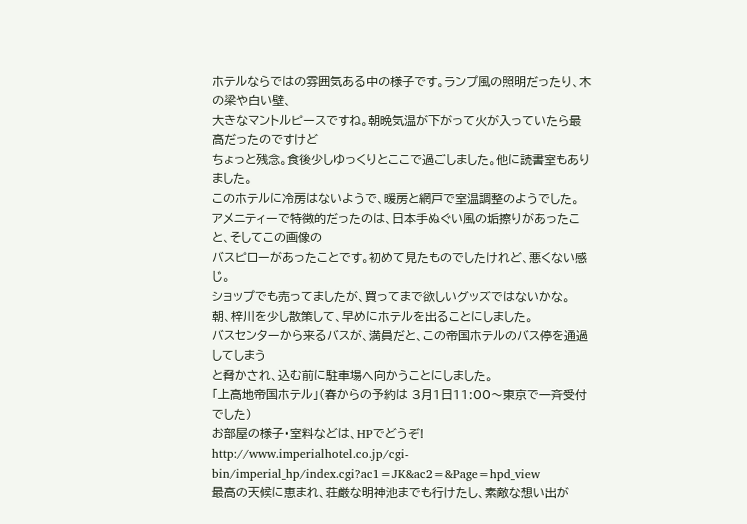ホテルならではの雰囲気ある中の様子です。ランプ風の照明だったり、木の梁や白い壁、
大きなマントルピースですね。朝晩気温が下がって火が入っていたら最高だったのですけど
ちょっと残念。食後少しゆっくりとここで過ごしました。他に読書室もありました。
このホテルに冷房はないようで、暖房と網戸で室温調整のようでした。
アメニティーで特徴的だったのは、日本手ぬぐい風の垢擦りがあったこと、そしてこの画像の
バスピローがあったことです。初めて見たものでしたけれど、悪くない感じ。
ショップでも売ってましたが、買ってまで欲しいグッズではないかな。
朝、梓川を少し散策して、早めにホテルを出ることにしました。
バスセンターから来るバスが、満員だと、この帝国ホテルのバス停を通過してしまう
と脅かされ、込む前に駐車場へ向かうことにしました。
「上高地帝国ホテル」(春からの予約は 3月1日11:00〜東京で一斉受付でした)
お部屋の様子・室料などは、HPでどうぞ!
http://www.imperialhotel.co.jp/cgi-bin/imperial_hp/index.cgi?ac1=JK&ac2=&Page=hpd_view
最高の天候に恵まれ、荘厳な明神池までも行けたし、素敵な想い出が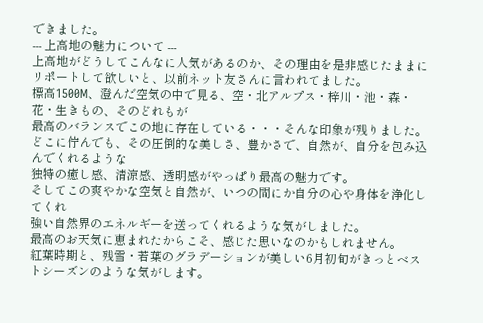できました。
--- 上高地の魅力について ---
上高地がどうしてこんなに人気があるのか、その理由を是非感じたままに
リポートして欲しいと、以前ネット友さんに言われてました。
標高1500M、澄んだ空気の中で見る、空・北アルプス・梓川・池・森・花・生きもの、そのどれもが
最高のバランスでこの地に存在している・・・そんな印象が残りました。
どこに佇んでも、その圧倒的な美しさ、豊かさで、自然が、自分を包み込んでくれるような
独特の癒し感、清涼感、透明感がやっぱり最高の魅力です。
そしてこの爽やかな空気と自然が、いつの間にか自分の心や身体を浄化してくれ
強い自然界のエネルギーを送ってくれるような気がしました。
最高のお天気に恵まれたからこそ、感じた思いなのかもしれません。
紅葉時期と、残雪・若葉のグラデーションが美しい6月初旬がきっとベストシーズンのような気がします。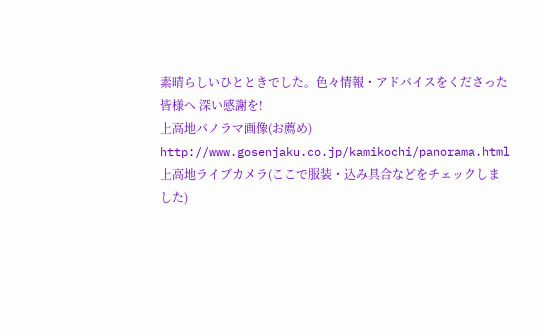素晴らしいひとときでした。色々情報・アドバイスをくださった皆様へ 深い感謝を!
上高地パノラマ画像(お薦め)
http://www.gosenjaku.co.jp/kamikochi/panorama.html
上高地ライブカメラ(ここで服装・込み具合などをチェックしました)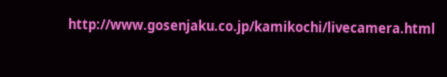http://www.gosenjaku.co.jp/kamikochi/livecamera.html